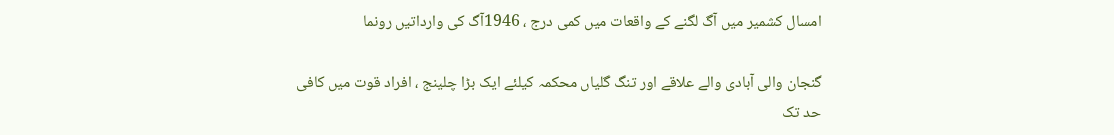امسال کشمیر میں آگ لگنے کے واقعات میں کمی درج ، 1946آگ کی وارداتیں رونما

گنجان والی آبادی والے علاقے اور تنگ گلیاں محکمہ کیلئے ایک بڑا چلینج ، افراد قوت میں کافی حد تک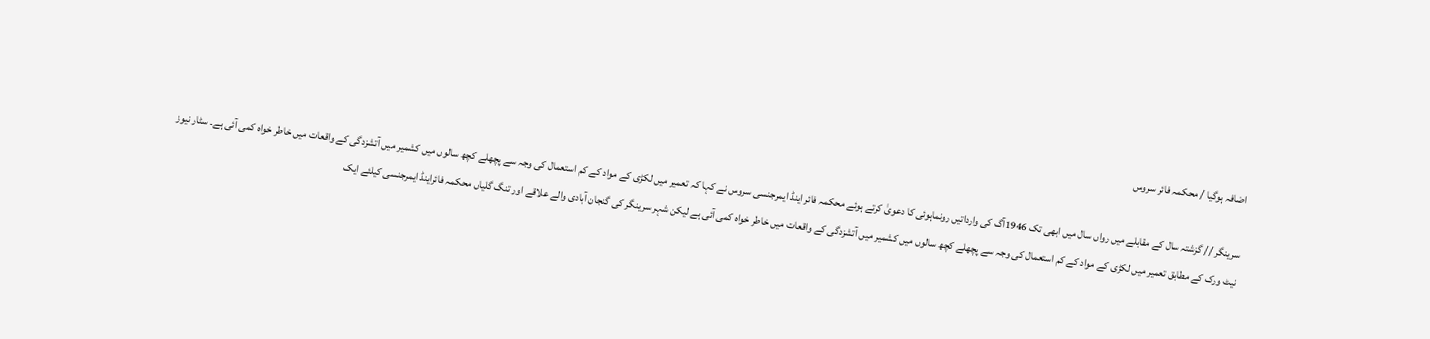اضافہ ہوگیا / محکمہ فائر سروس

سرینگر // گزشتہ سال کے مقابلے میں رواں سال میں ابھی تک 1946آگ کی وارداتیں رونماہوئی کا دعویٰ کرتے ہوئے محکمہ فائر اینڈ ایمرجنسی سروس نے کہا کہ تعمیر میں لکڑی کے مواد کے کم استعمال کی وجہ سے پچھلے کچھ سالوں میں کشمیر میں آتشزدگی کے واقعات میں خاطر خواہ کمی آئی ہے۔ سٹار نیوز نیٹ ورک کے مطابق تعمیر میں لکڑی کے مواد کے کم استعمال کی وجہ سے پچھلے کچھ سالوں میں کشمیر میں آتشزدگی کے واقعات میں خاطر خواہ کمی آئی ہے لیکن شہر سرینگر کی گنجان آبادی والے علاقے اور تنگ گلیاں محکمہ فائراینڈ ایمرجنسی کیلئے ایک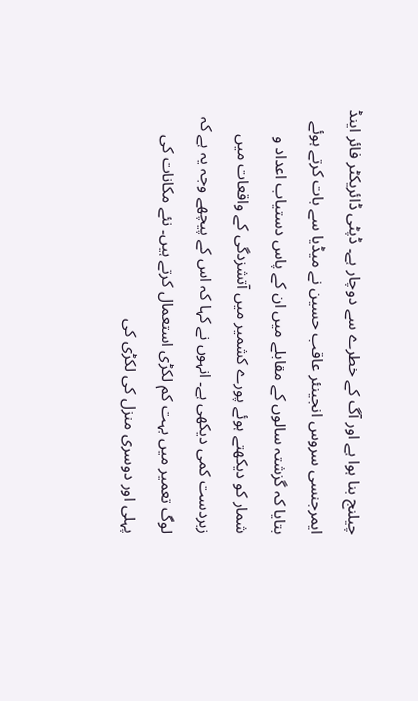چیلنج بنا ہوا ہے اور آگ کے خطرے سے دوچار ہے۔ ڈپٹی ڈائریکٹر فائر اینڈ ایمرجنسی سروس انجینئر عاقب حسین نے میڈیا سے بات کرتے ہوئے بتایا کہ گزشتہ سالوں کے مقابلے میں ان کے پاس دستیاب اعداد و شمار کو دیکھتے ہوئے پورے کشمیر میں آتشزدگی کے واقعات میں زبردست کمی دیکھی ہے۔ انہوں نے کہا کہ اس کے پیچھے وجہ یہ ہے کہ لوگ تعمیر میں بہت کم لکڑی استعمال کرتے ہیں۔ نئے مکانات کی پہلی اور دوسری منزل کی لکڑی کی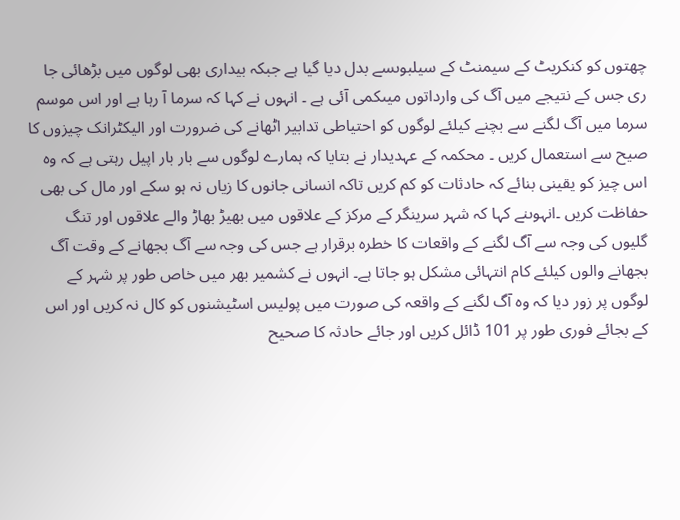چھتوں کو کنکریٹ کے سیمنٹ کے سیلبوںسے بدل دیا گیا ہے جبکہ بیداری بھی لوگوں میں بڑھائی جا ری جس کے نتیجے میں آگ کی وارداتوں میںکمی آئی ہے ۔ انہوں نے کہا کہ سرما آ رہا ہے اور اس موسم سرما میں آگ لگنے سے بچنے کیلئے لوگوں کو احتیاطی تدابیر اٹھانے کی ضرورت اور الیکٹرانک چیزوں کا صیح سے استعمال کریں ۔ محکمہ کے عہدیدار نے بتایا کہ ہمارے لوگوں سے بار بار اپیل رہتی ہے کہ وہ اس چیز کو یقینی بنائے کہ حادثات کو کم کریں تاکہ انسانی جانوں کا زیاں نہ ہو سکے اور مال کی بھی حفاظت کریں ۔انہوںنے کہا کہ شہر سرینگر کے مرکز کے علاقوں میں بھیڑ بھاڑ والے علاقوں اور تنگ گلیوں کی وجہ سے آگ لگنے کے واقعات کا خطرہ برقرار ہے جس کی وجہ سے آگ بجھانے کے وقت آگ بجھانے والوں کیلئے کام انتہائی مشکل ہو جاتا ہے۔ انہوں نے کشمیر بھر میں خاص طور پر شہر کے لوگوں پر زور دیا کہ وہ آگ لگنے کے واقعہ کی صورت میں پولیس اسٹیشنوں کو کال نہ کریں اور اس کے بجائے فوری طور پر 101 ڈائل کریں اور جائے حادثہ کا صحیح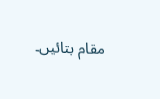مقام بتائیں۔